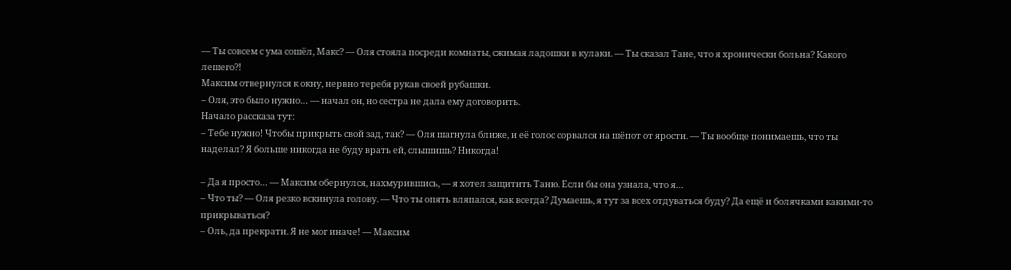— Ты совсем с ума сошёл, Макс? — Оля стояла посреди комнаты, сжимая ладошки в кулаки. — Ты сказал Тане, что я хронически больна? Какого лешего?!
Максим отвернулся к окну, нервно теребя рукав своей рубашки.
– Оля, это было нужно… — начал он, но сестра не дала ему договорить.
Начало рассказа тут:
– Тебе нужно! Чтобы прикрыть свой зад, так? — Оля шагнула ближе, и её голос сорвался на шёпот от ярости. — Ты вообще понимаешь, что ты наделал? Я больше никогда не буду врать ей, слышишь? Никогда!

– Да я просто… — Максим обернулся, нахмурившись, — я хотел защитить Таню. Если бы она узнала, что я…
– Что ты? — Оля резко вскинула голову. — Что ты опять вляпался, как всегда? Думаешь, я тут за всех отдуваться буду? Да ещё и болячками какими-то прикрываться?
– Оль, да прекрати. Я не мог иначе! — Максим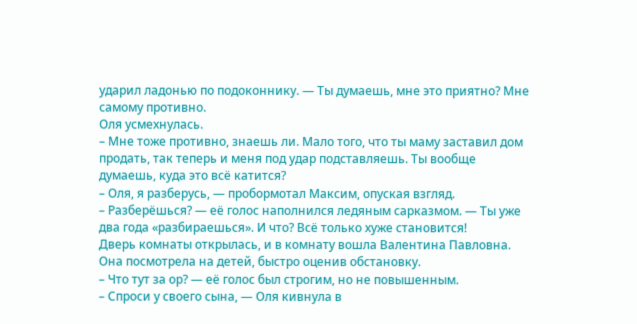ударил ладонью по подоконнику. — Ты думаешь, мне это приятно? Мне самому противно.
Оля усмехнулась.
– Мне тоже противно, знаешь ли. Мало того, что ты маму заставил дом продать, так теперь и меня под удар подставляешь. Ты вообще думаешь, куда это всё катится?
– Оля, я разберусь, — пробормотал Максим, опуская взгляд.
– Разберёшься? — её голос наполнился ледяным сарказмом. — Ты уже два года «разбираешься». И что? Всё только хуже становится!
Дверь комнаты открылась, и в комнату вошла Валентина Павловна. Она посмотрела на детей, быстро оценив обстановку.
– Что тут за ор? — её голос был строгим, но не повышенным.
– Спроси у своего сына, — Оля кивнула в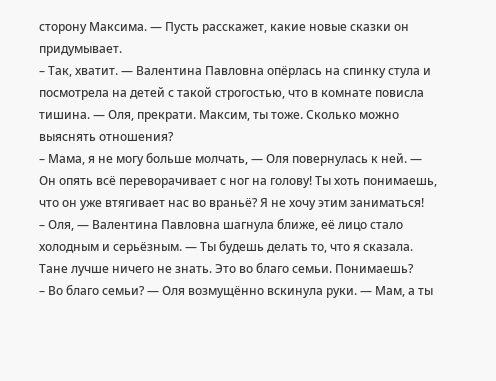сторону Максима. — Пусть расскажет, какие новые сказки он придумывает.
– Так, хватит. — Валентина Павловна опёрлась на спинку стула и посмотрела на детей с такой строгостью, что в комнате повисла тишина. — Оля, прекрати. Максим, ты тоже. Сколько можно выяснять отношения?
– Мама, я не могу больше молчать, — Оля повернулась к ней. — Он опять всё переворачивает с ног на голову! Ты хоть понимаешь, что он уже втягивает нас во враньё? Я не хочу этим заниматься!
– Оля, — Валентина Павловна шагнула ближе, её лицо стало холодным и серьёзным. — Ты будешь делать то, что я сказала. Тане лучше ничего не знать. Это во благо семьи. Понимаешь?
– Во благо семьи? — Оля возмущённо вскинула руки. — Мам, а ты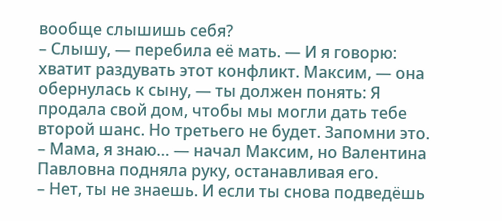вообще слышишь себя?
– Слышу, — перебила её мать. — И я говорю: хватит раздувать этот конфликт. Максим, — она обернулась к сыну, — ты должен понять: Я продала свой дом, чтобы мы могли дать тебе второй шанс. Но третьего не будет. Запомни это.
– Мама, я знаю… — начал Максим, но Валентина Павловна подняла руку, останавливая его.
– Нет, ты не знаешь. И если ты снова подведёшь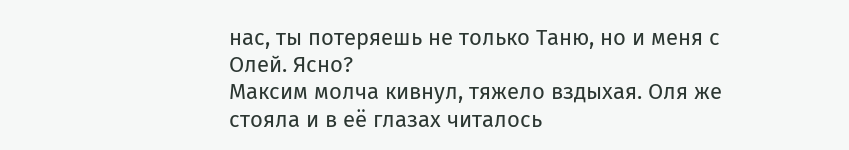нас, ты потеряешь не только Таню, но и меня с Олей. Ясно?
Максим молча кивнул, тяжело вздыхая. Оля же стояла и в её глазах читалось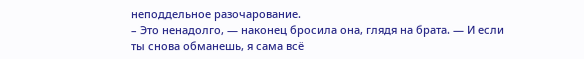неподдельное разочарование.
– Это ненадолго, — наконец бросила она, глядя на брата. — И если ты снова обманешь, я сама всё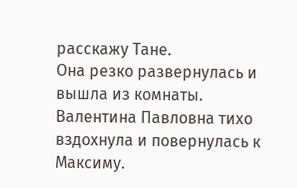расскажу Тане.
Она резко развернулась и вышла из комнаты. Валентина Павловна тихо вздохнула и повернулась к Максиму.